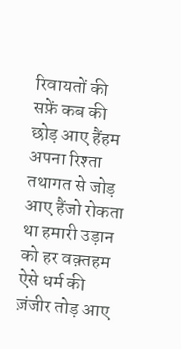रिवायतों की सफ़ें कब की छोड़ आए हैंहम अपना रिश्ता तथागत से जोड़ आए हैंजो रोकता था हमारी उड़ान को हर वक़्तहम ऐसे धर्म की ज़ंजीर तोड़ आए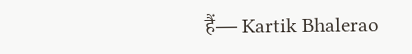हैं— Kartik Bhalerao